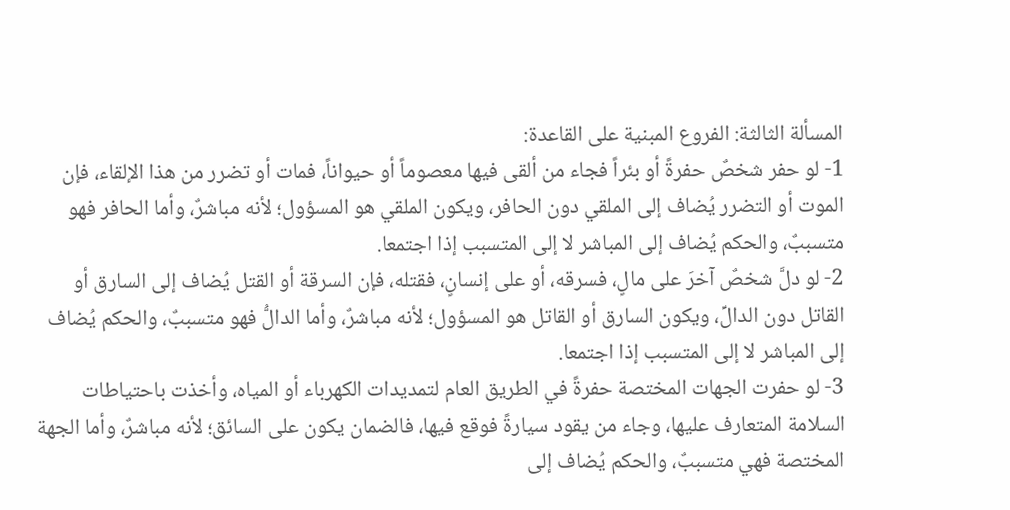المسألة الثالثة: الفروع المبنية على القاعدة:
1- لو حفر شخصٌ حفرةً أو بئراً فجاء من ألقى فيها معصوماً أو حيواناً، فمات أو تضرر من هذا الإلقاء، فإن الموت أو التضرر يُضاف إلى الملقي دون الحافر، ويكون الملقي هو المسؤول؛ لأنه مباشرٌ، وأما الحافر فهو متسببٌ، والحكم يُضاف إلى المباشر لا إلى المتسبب إذا اجتمعا.
2- لو دلَّ شخصٌ آخرَ على مالٍ، فسرقه، أو على إنسانٍ، فقتله، فإن السرقة أو القتل يُضاف إلى السارق أو القاتل دون الدالِّ، ويكون السارق أو القاتل هو المسؤول؛ لأنه مباشرٌ، وأما الدالُّ فهو متسببٌ، والحكم يُضاف إلى المباشر لا إلى المتسبب إذا اجتمعا.
3- لو حفرت الجهات المختصة حفرةً في الطريق العام لتمديدات الكهرباء أو المياه، وأخذت باحتياطات السلامة المتعارف عليها، وجاء من يقود سيارةً فوقع فيها، فالضمان يكون على السائق؛ لأنه مباشرٌ، وأما الجهة المختصة فهي متسببٌ، والحكم يُضاف إلى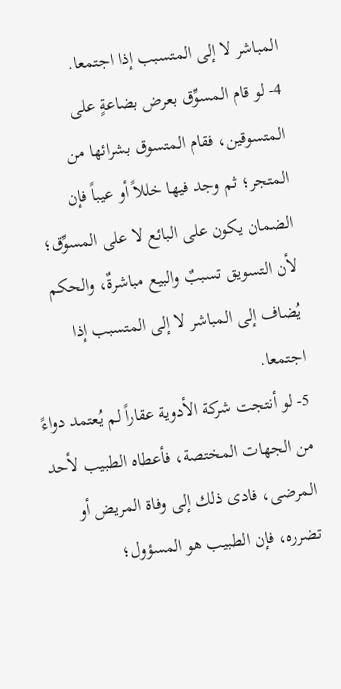المباشر لا إلى المتسبب إذا اجتمعا.
4- لو قام المسوِّق بعرض بضاعةٍ على المتسوقين، فقام المتسوق بشرائها من المتجر؛ ثم وجد فيها خللاً أو عيباً فإن الضمان يكون على البائع لا على المسوِّق؛ لأن التسويق تسببٌ والبيع مباشرةٌ، والحكم يُضاف إلى المباشر لا إلى المتسبب إذا اجتمعا.
5- لو أنتجت شركة الأدوية عقاراً لم يُعتمد دواءً من الجهات المختصة، فأعطاه الطبيب لأحد المرضى، فادى ذلك إلى وفاة المريض أو تضرره، فإن الطبيب هو المسؤول؛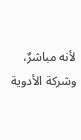لأنه مباشرٌ، وشركة الأدوية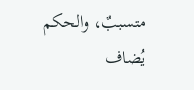متسببٌ، والحكم يُضاف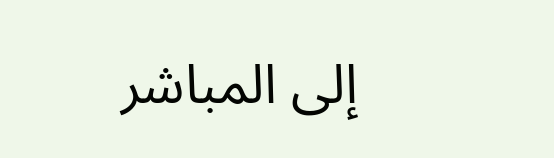إلى المباشر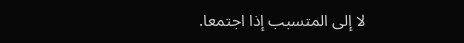لا إلى المتسبب إذا اجتمعا.